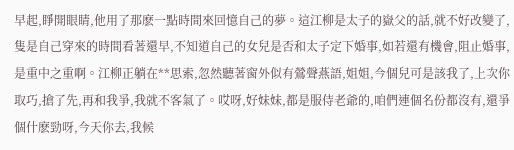早起,睜開眼睛,他用了那麽一點時間來回憶自己的夢。這江柳是太子的嶽父的話,就不好改變了,隻是自己穿來的時間看著還早,不知道自己的女兒是否和太子定下婚事,如若還有機會,阻止婚事,是重中之重啊。江柳正躺在**思索,忽然聽著窗外似有鶯聲燕語,姐姐,今個兒可是該我了,上次你取巧,搶了先,再和我爭,我就不客氣了。哎呀,好妹妹,都是服侍老爺的,咱們連個名份都沒有,還爭個什麽勁呀,今天你去,我候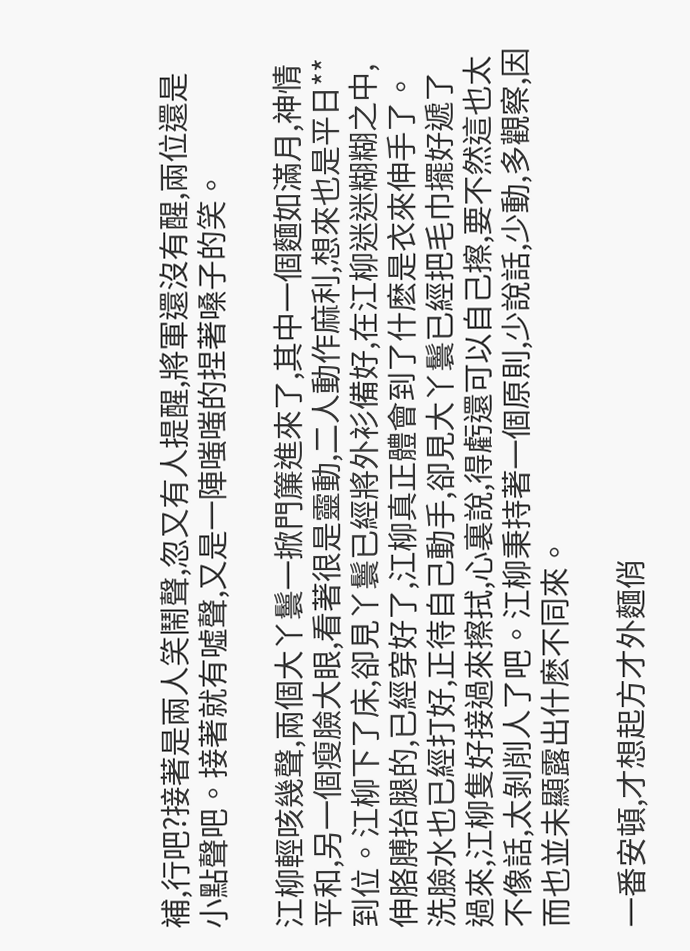補,行吧?接著是兩人笑鬧聲,忽又有人提醒,將軍還沒有醒,兩位還是小點聲吧。接著就有噓聲,又是一陣嗤嗤的捏著嗓子的笑。

江柳輕咳幾聲,兩個大丫鬟一掀門簾進來了,其中一個麵如滿月,神情平和,另一個瘦臉大眼,看著很是靈動,二人動作麻利,想來也是平日**到位。江柳下了床,卻見丫鬟已經將外衫備好,在江柳迷迷糊糊之中,伸胳膊抬腿的,已經穿好了,江柳真正體會到了什麽是衣來伸手了。洗臉水也已經打好,正待自己動手,卻見大丫鬟已經把毛巾擺好遞了過來,江柳隻好接過來擦拭,心裏說,得虧還可以自己擦,要不然這也太不像話,太剝削人了吧。江柳秉持著一個原則,少說話,少動,多觀察,因而也並未顯露出什麽不同來。

一番安頓,才想起方才外麵俏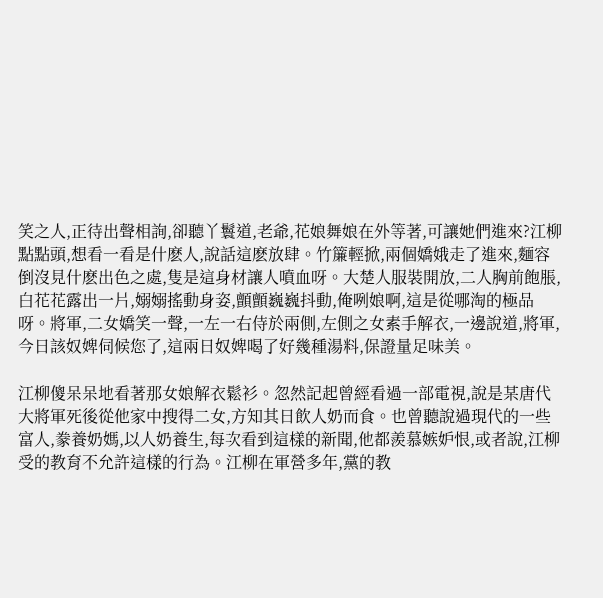笑之人,正待出聲相詢,卻聽丫鬟道,老爺,花娘舞娘在外等著,可讓她們進來?江柳點點頭,想看一看是什麽人,說話這麽放肆。竹簾輕掀,兩個嬌娥走了進來,麵容倒沒見什麽出色之處,隻是這身材讓人噴血呀。大楚人服裝開放,二人胸前飽脹,白花花露出一片,嫋嫋搖動身姿,顫顫巍巍抖動,俺咧娘啊,這是從哪淘的極品呀。將軍,二女嬌笑一聲,一左一右侍於兩側,左側之女素手解衣,一邊說道,將軍,今日該奴婢伺候您了,這兩日奴婢喝了好幾種湯料,保證量足味美。

江柳傻呆呆地看著那女娘解衣鬆衫。忽然記起曾經看過一部電視,說是某唐代大將軍死後從他家中搜得二女,方知其日飲人奶而食。也曾聽說過現代的一些富人,豢養奶媽,以人奶養生,每次看到這樣的新聞,他都羨慕嫉妒恨,或者說,江柳受的教育不允許這樣的行為。江柳在軍營多年,黨的教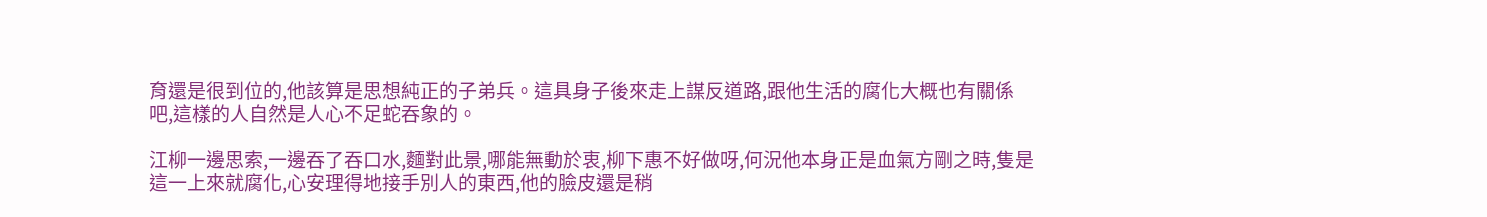育還是很到位的,他該算是思想純正的子弟兵。這具身子後來走上謀反道路,跟他生活的腐化大概也有關係吧,這樣的人自然是人心不足蛇吞象的。

江柳一邊思索,一邊吞了吞口水,麵對此景,哪能無動於衷,柳下惠不好做呀,何況他本身正是血氣方剛之時,隻是這一上來就腐化,心安理得地接手別人的東西,他的臉皮還是稍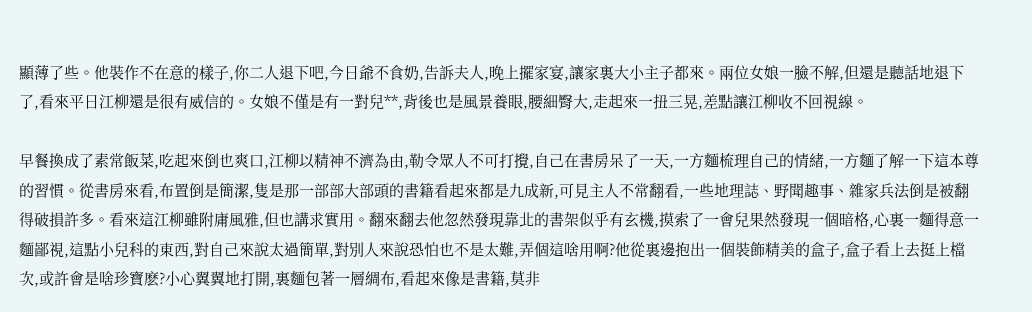顯薄了些。他裝作不在意的樣子,你二人退下吧,今日爺不食奶,告訴夫人,晚上擺家宴,讓家裏大小主子都來。兩位女娘一臉不解,但還是聽話地退下了,看來平日江柳還是很有威信的。女娘不僅是有一對兒**,背後也是風景養眼,腰細臀大,走起來一扭三晃,差點讓江柳收不回視線。

早餐換成了素常飯菜,吃起來倒也爽口,江柳以精神不濟為由,勒令眾人不可打攪,自己在書房呆了一天,一方麵梳理自己的情緒,一方麵了解一下這本尊的習慣。從書房來看,布置倒是簡潔,隻是那一部部大部頭的書籍看起來都是九成新,可見主人不常翻看,一些地理誌、野聞趣事、雜家兵法倒是被翻得破損許多。看來這江柳雖附庸風雅,但也講求實用。翻來翻去他忽然發現靠北的書架似乎有玄機,摸索了一會兒果然發現一個暗格,心裏一麵得意一麵鄙視,這點小兒科的東西,對自己來說太過簡單,對別人來說恐怕也不是太難,弄個這啥用啊?他從裏邊抱出一個裝飾精美的盒子,盒子看上去挺上檔次,或許會是啥珍寶麽?小心翼翼地打開,裏麵包著一層綢布,看起來像是書籍,莫非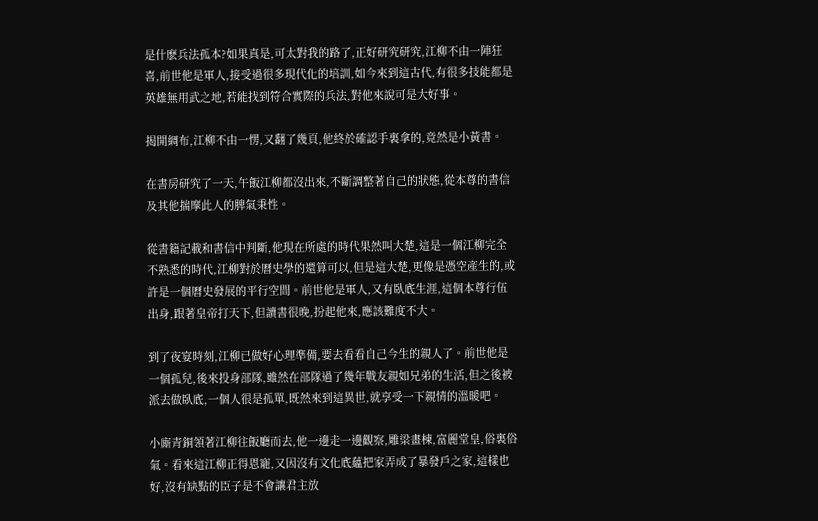是什麽兵法孤本?如果真是,可太對我的路了,正好研究研究,江柳不由一陣狂喜,前世他是軍人,接受過很多現代化的培訓,如今來到這古代,有很多技能都是英雄無用武之地,若能找到符合實際的兵法,對他來說可是大好事。

揭開綢布,江柳不由一愣,又翻了幾頁,他終於確認手裏拿的,竟然是小黃書。

在書房研究了一天,午飯江柳都沒出來,不斷調整著自己的狀態,從本尊的書信及其他揣摩此人的脾氣秉性。

從書籍記載和書信中判斷,他現在所處的時代果然叫大楚,這是一個江柳完全不熟悉的時代,江柳對於曆史學的還算可以,但是這大楚,更像是憑空產生的,或許是一個曆史發展的平行空間。前世他是軍人,又有臥底生涯,這個本尊行伍出身,跟著皇帝打天下,但讀書很晚,扮起他來,應該難度不大。

到了夜宴時刻,江柳已做好心理準備,要去看看自己今生的親人了。前世他是一個孤兒,後來投身部隊,雖然在部隊過了幾年戰友親如兄弟的生活,但之後被派去做臥底,一個人很是孤單,既然來到這異世,就享受一下親情的溫暖吧。

小廝青銅領著江柳往飯廳而去,他一邊走一邊觀察,雕梁畫棟,富麗堂皇,俗裏俗氣。看來這江柳正得恩寵,又因沒有文化底蘊把家弄成了暴發戶之家,這樣也好,沒有缺點的臣子是不會讓君主放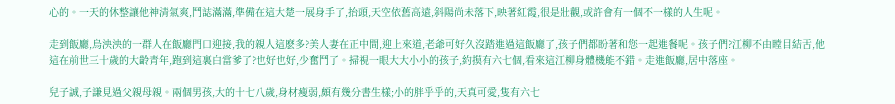心的。一天的休整讓他神清氣爽,鬥誌滿滿,準備在這大楚一展身手了,抬頭,天空依舊高遠,斜陽尚未落下,映著紅霞,很是壯觀,或許會有一個不一樣的人生呢。

走到飯廳,烏泱泱的一群人在飯廳門口迎接,我的親人這麽多?美人妻在正中間,迎上來道,老爺可好久沒踏進過這飯廳了,孩子們都盼著和您一起進餐呢。孩子們?江柳不由瞠目結舌,他這在前世三十歲的大齡青年,跑到這裏白當爹了?也好也好,少奮鬥了。掃視一眼大大小小的孩子,約摸有六七個,看來這江柳身體機能不錯。走進飯廳,居中落座。

兒子誠,子謙見過父親母親。兩個男孩,大的十七八歲,身材瘦弱,頗有幾分書生樣;小的胖乎乎的,天真可愛,隻有六七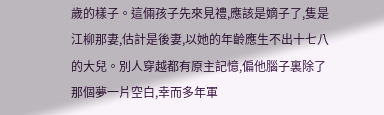歲的樣子。這倆孩子先來見禮,應該是嫡子了,隻是江柳那妻,估計是後妻,以她的年齡應生不出十七八的大兒。別人穿越都有原主記憶,偏他腦子裏除了那個夢一片空白,幸而多年軍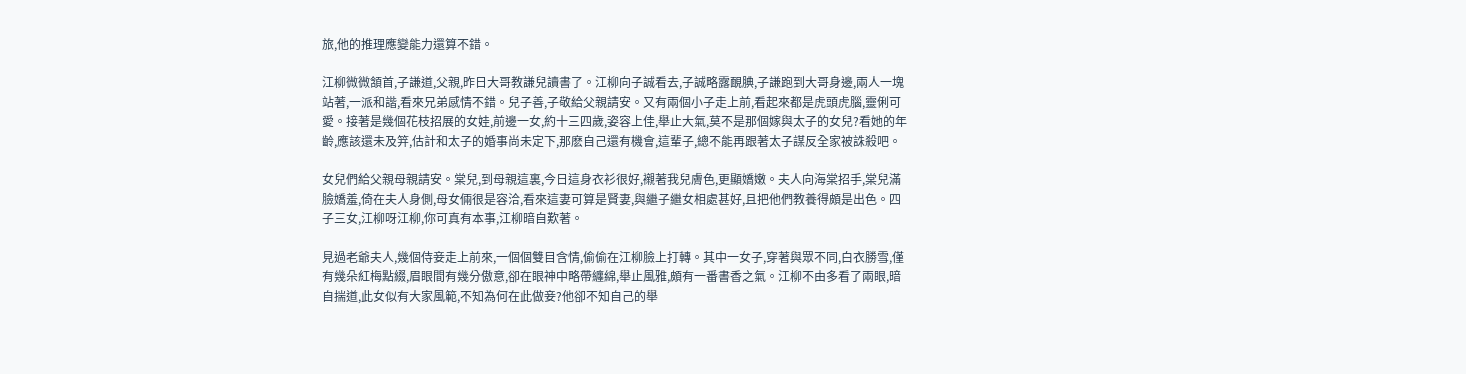旅,他的推理應變能力還算不錯。

江柳微微頷首,子謙道,父親,昨日大哥教謙兒讀書了。江柳向子誠看去,子誠略露靦腆,子謙跑到大哥身邊,兩人一塊站著,一派和諧,看來兄弟感情不錯。兒子善,子敬給父親請安。又有兩個小子走上前,看起來都是虎頭虎腦,靈俐可愛。接著是幾個花枝招展的女娃,前邊一女,約十三四歲,姿容上佳,舉止大氣,莫不是那個嫁與太子的女兒?看她的年齡,應該還未及笄,估計和太子的婚事尚未定下,那麽自己還有機會,這輩子,總不能再跟著太子謀反全家被誅殺吧。

女兒們給父親母親請安。棠兒,到母親這裏,今日這身衣衫很好,襯著我兒膚色,更顯嬌嫩。夫人向海棠招手,棠兒滿臉嬌羞,倚在夫人身側,母女倆很是容洽,看來這妻可算是賢妻,與繼子繼女相處甚好,且把他們教養得頗是出色。四子三女,江柳呀江柳,你可真有本事,江柳暗自歎著。

見過老爺夫人,幾個侍妾走上前來,一個個雙目含情,偷偷在江柳臉上打轉。其中一女子,穿著與眾不同,白衣勝雪,僅有幾朵紅梅點綴,眉眼間有幾分傲意,卻在眼神中略帶纏綿,舉止風雅,頗有一番書香之氣。江柳不由多看了兩眼,暗自揣道,此女似有大家風範,不知為何在此做妾?他卻不知自己的舉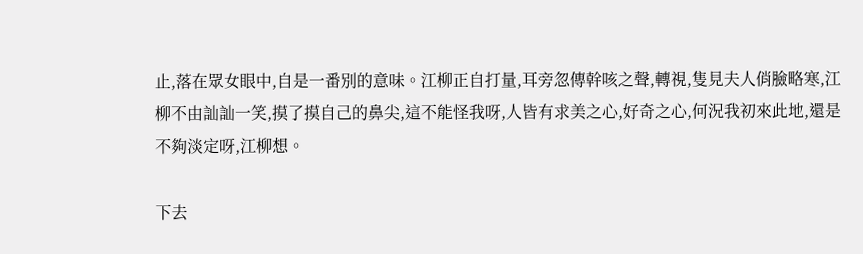止,落在眾女眼中,自是一番別的意味。江柳正自打量,耳旁忽傳幹咳之聲,轉視,隻見夫人俏臉略寒,江柳不由訕訕一笑,摸了摸自己的鼻尖,這不能怪我呀,人皆有求美之心,好奇之心,何況我初來此地,還是不夠淡定呀,江柳想。

下去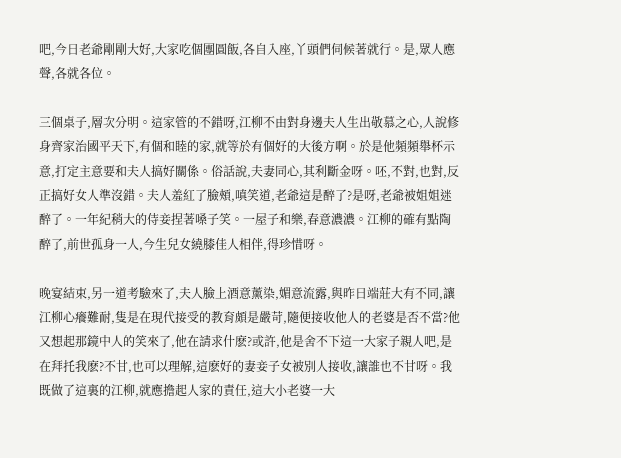吧,今日老爺剛剛大好,大家吃個團圓飯,各自入座,丫頭們伺候著就行。是,眾人應聲,各就各位。

三個桌子,層次分明。這家管的不錯呀,江柳不由對身邊夫人生出敬慕之心,人說修身齊家治國平天下,有個和睦的家,就等於有個好的大後方啊。於是他頻頻舉杯示意,打定主意要和夫人搞好關係。俗話說,夫妻同心,其利斷金呀。呸,不對,也對,反正搞好女人準沒錯。夫人羞紅了臉頰,嗔笑道,老爺這是醉了?是呀,老爺被姐姐迷醉了。一年紀稍大的侍妾捏著嗓子笑。一屋子和樂,春意濃濃。江柳的確有點陶醉了,前世孤身一人,今生兒女繞膝佳人相伴,得珍惜呀。

晚宴結束,另一道考驗來了,夫人臉上酒意薰染,媚意流露,與昨日端莊大有不同,讓江柳心癢難耐,隻是在現代接受的教育頗是嚴苛,隨便接收他人的老婆是否不當?他又想起那鏡中人的笑來了,他在請求什麽?或許,他是舍不下這一大家子親人吧,是在拜托我麽?不甘,也可以理解,這麽好的妻妾子女被別人接收,讓誰也不甘呀。我既做了這裏的江柳,就應擔起人家的責任,這大小老婆一大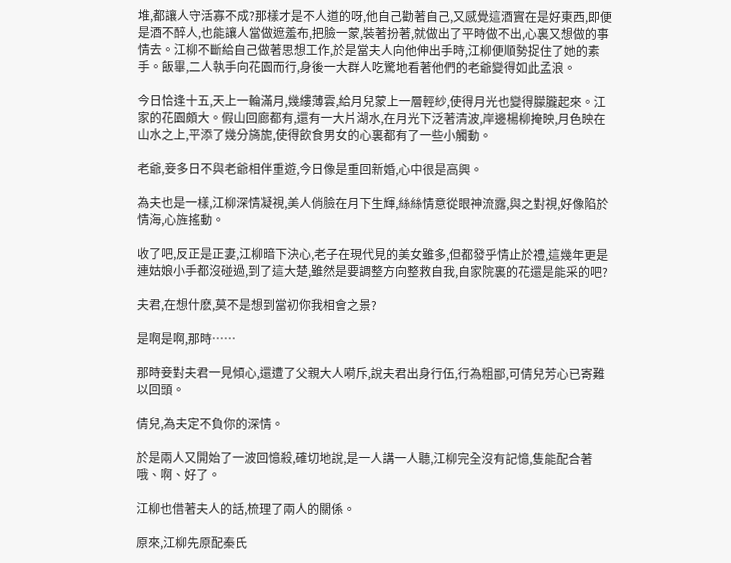堆,都讓人守活寡不成?那樣才是不人道的呀,他自己勸著自己,又感覺這酒實在是好東西,即便是酒不醉人,也能讓人當做遮羞布,把臉一蒙,裝著扮著,就做出了平時做不出,心裏又想做的事情去。江柳不斷給自己做著思想工作,於是當夫人向他伸出手時,江柳便順勢捉住了她的素手。飯畢,二人執手向花園而行,身後一大群人吃驚地看著他們的老爺變得如此孟浪。

今日恰逢十五,天上一輪滿月,幾縷薄雲,給月兒蒙上一層輕紗,使得月光也變得朦朧起來。江家的花園頗大。假山回廊都有,還有一大片湖水,在月光下泛著清波,岸邊楊柳掩映,月色映在山水之上,平添了幾分旖旎,使得飲食男女的心裏都有了一些小觸動。

老爺,妾多日不與老爺相伴重遊,今日像是重回新婚,心中很是高興。

為夫也是一樣,江柳深情凝視,美人俏臉在月下生輝,絲絲情意從眼神流露,與之對視,好像陷於情海,心旌搖動。

收了吧,反正是正妻,江柳暗下決心,老子在現代見的美女雖多,但都發乎情止於禮,這幾年更是連姑娘小手都沒碰過,到了這大楚,雖然是要調整方向整救自我,自家院裏的花還是能采的吧?

夫君,在想什麽,莫不是想到當初你我相會之景?

是啊是啊,那時……

那時妾對夫君一見傾心,還遭了父親大人嗬斥,說夫君出身行伍,行為粗鄙,可倩兒芳心已寄難以回頭。

倩兒,為夫定不負你的深情。

於是兩人又開始了一波回憶殺,確切地說,是一人講一人聽,江柳完全沒有記憶,隻能配合著哦、啊、好了。

江柳也借著夫人的話,梳理了兩人的關係。

原來,江柳先原配秦氏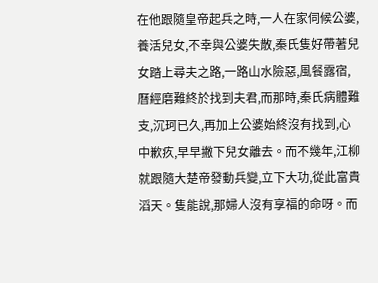在他跟隨皇帝起兵之時,一人在家伺候公婆,養活兒女,不幸與公婆失散,秦氏隻好帶著兒女踏上尋夫之路,一路山水險惡,風餐露宿,曆經磨難終於找到夫君,而那時,秦氏病體難支,沉珂已久,再加上公婆始終沒有找到,心中歉疚,早早撇下兒女離去。而不幾年,江柳就跟隨大楚帝發動兵變,立下大功,從此富貴滔天。隻能說,那婦人沒有享福的命呀。而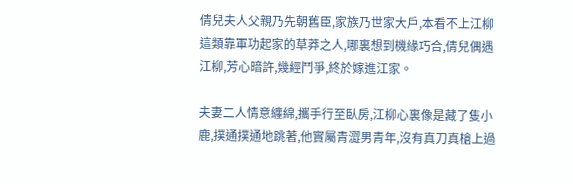倩兒夫人父親乃先朝舊臣,家族乃世家大戶,本看不上江柳這類靠軍功起家的草莽之人,哪裏想到機緣巧合,倩兒偶遇江柳,芳心暗許,幾經鬥爭,終於嫁進江家。

夫妻二人情意纏綿,攜手行至臥房,江柳心裏像是藏了隻小鹿,撲通撲通地跳著,他實屬青澀男青年,沒有真刀真槍上過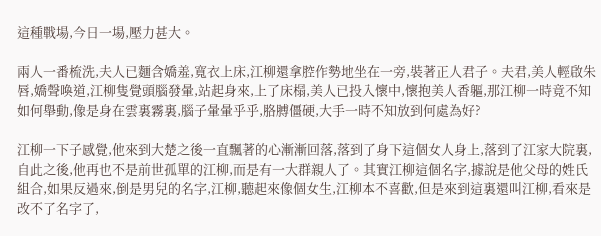這種戰場,今日一場,壓力甚大。

兩人一番梳洗,夫人已麵含嬌羞,寬衣上床,江柳還拿腔作勢地坐在一旁,裝著正人君子。夫君,美人輕啟朱唇,嬌聲喚道,江柳隻覺頭腦發暈,站起身來,上了床榻,美人已投入懷中,懷抱美人香軀,那江柳一時竟不知如何舉動,像是身在雲裏霧裏,腦子暈暈乎乎,胳膊僵硬,大手一時不知放到何處為好?

江柳一下子感覺,他來到大楚之後一直飄著的心漸漸回落,落到了身下這個女人身上,落到了江家大院裏,自此之後,他再也不是前世孤單的江柳,而是有一大群親人了。其實江柳這個名字,據說是他父母的姓氏組合,如果反過來,倒是男兒的名字,江柳,聽起來像個女生,江柳本不喜歡,但是來到這裏還叫江柳,看來是改不了名字了,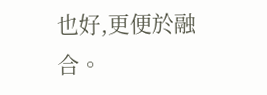也好,更便於融合。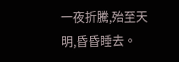一夜折騰,殆至天明,昏昏睡去。